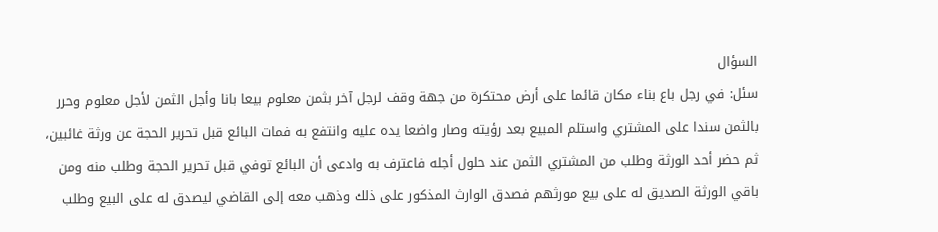السؤال
سئل: في رجل باع بناء مكان قائما على أرض محتكرة من جهة وقف لرجل آخر بثمن معلوم بيعا بانا وأجل الثمن لأجل معلوم وحرر بالثمن سندا على المشتري واستلم المبيع بعد رؤيته وصار واضعا يده عليه وانتفع به فمات البائع قبل تحریر الحجة عن ورثة غائبين، ثم حضر أحد الورثة وطلب من المشتري الثمن عند حلول أجله فاعترف به وادعى أن البائع توفي قبل تحرير الحجة وطلب منه ومن باقي الورثة الصديق له على بيع مورثهم فصدق الوارث المذكور على ذلك وذهب معه إلى القاضي ليصدق له على البيع وطلب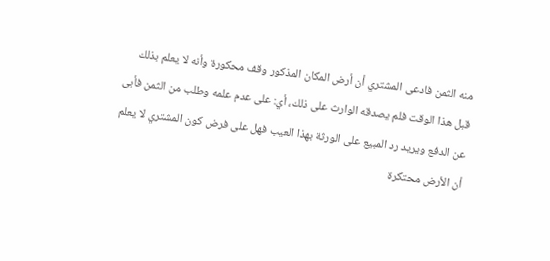منه الثمن فادعى المشتري أن أرض المكان المذكور وقف محكورة وأنه لا يعلم بذلك قبل هذا الوقت فلم يصدقه الوارث على ذلك، أي: على عدم علمه وطلب من الثمن فأبى عن الدفع ويريد رد المبيع على الورثة بهذا العيب فهل على فرض كون المشتري لا يعلم أن الأرض محتكرة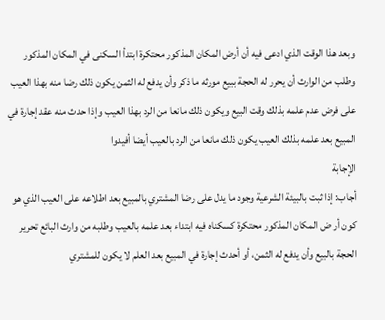وبعد هذا الوقت الذي ادعى فيه أن أرض المكان المذكور محتكرة ابتدأ السكنى في المكان المذكور وطلب من الوارث أن يحرر له الحجة ببيع مورثه ما ذكر وأن يدفع له الثمن يكون ذلك رضا منه بهذا العيب على فرض عدم علمه بذلك وقت البيع ويكون ذلك مانعا من الرد بهذا العيب وإذا حدث منه عقد إجارة في المبيع بعد علمه بذلك العيب يكون ذلك مانعا من الرد بالعيب أيضا أفيدوا
الإجابة
أجاب: إذا ثبت بالبيئة الشرعية وجود ما يدل على رضا المشتري بالمبيع بعد اطلاعه على العيب الذي هو كون أر ض المكان المذكور محتكرة كسكناه فيه ابتداء بعد علمه بالعيب وطلبه من وارث البائع تحرير الحجة بالبيع وأن يدفع له الثمن، أو أحدث إجارة في المبيع بعد العلم لا يكون للمشتري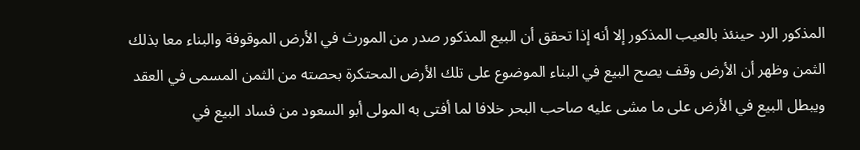المذكور الرد حينئذ بالعيب المذكور إلا أنه إذا تحقق أن البيع المذكور صدر من المورث في الأرض الموقوفة والبناء معا بذلك الثمن وظهر أن الأرض وقف يصح البيع في البناء الموضوع على تلك الأرض المحتكرة بحصته من الثمن المسمى في العقد ويبطل البيع في الأرض على ما مشى عليه صاحب البحر خلافا لما أفتى به المولى أبو السعود من فساد البيع في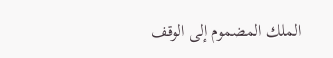الملك المضموم إلى الوقف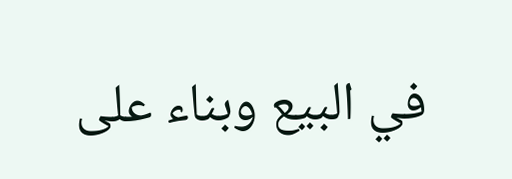في البيع وبناء على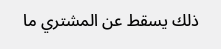ذلك يسقط عن المشتري ما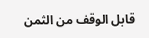قابل الوقف من الثمن